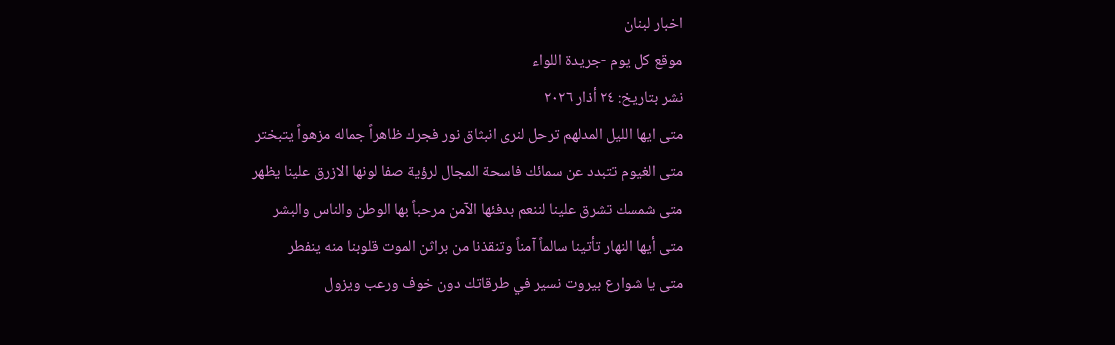اخبار لبنان
موقع كل يوم -جريدة اللواء
نشر بتاريخ: ٢٤ أذار ٢٠٢٦
متى ايها الليل المدلهم ترحل لنرى انبثاق نور فجرك ظاهراً جماله مزهواً يتبختر
متى الغيوم تتبدد عن سمائك فاسحة المجال لرؤية صفا لونها الازرق علينا يظهر
متى شمسك تشرق علينا لننعم بدفئها الآمن مرحباً بها الوطن والناس والبشر
متى أيها النهار تأتينا سالماً آمناً وتنقذنا من براثن الموت قلوبنا منه ينفطر
متى يا شوارع بيروت نسير في طرقاتك دون خوف ورعب ويزول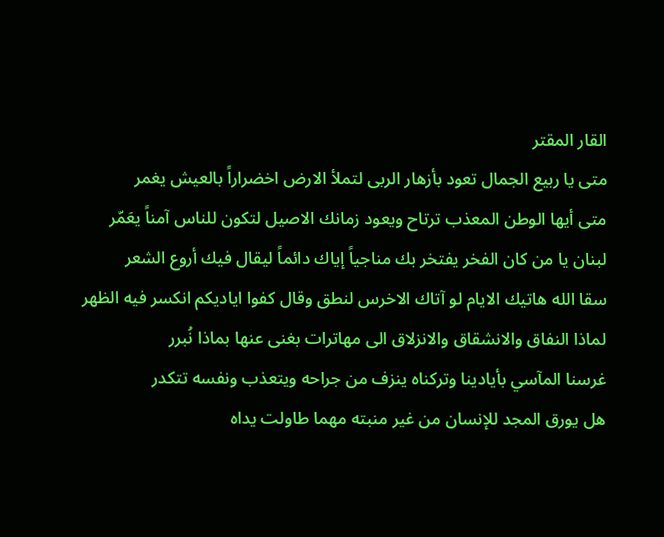القار المقتر
متى يا ربيع الجمال تعود بأزهار الربى لتملأ الارض اخضراراً بالعيش يغمر
متى أيها الوطن المعذب ترتاح ويعود زمانك الاصيل لتكون للناس آمناً يعَمّر
لبنان يا من كان الفخر يفتخر بك مناجياً إياك دائماً ليقال فيك أروع الشعر
سقا الله هاتيك الايام لو آتاك الاخرس لنطق وقال كفوا اياديكم انكسر فيه الظهر
لماذا النفاق والانشقاق والانزلاق الى مهاترات بغنى عنها بماذا نُبرر
غرسنا المآسي بأيادينا وتركناه ينزف من جراحه ويتعذب ونفسه تتكدر
هل يورق المجد للإنسان من غير منبته مهما طاولت يداه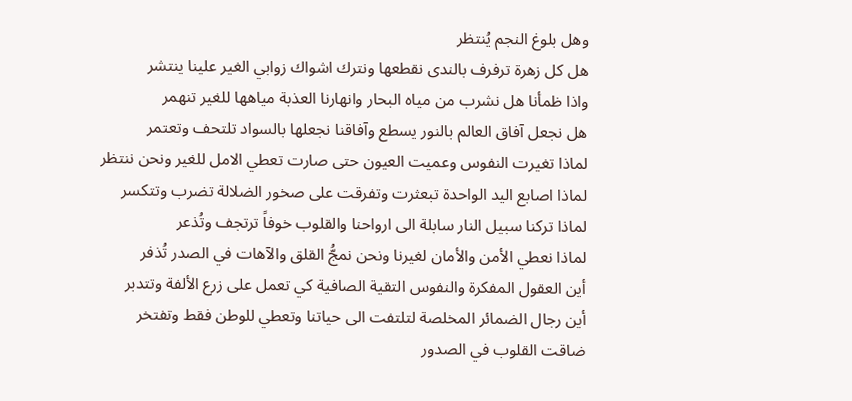وهل بلوغ النجم يُنتظر
هل كل زهرة ترفرف بالندى نقطعها ونترك اشواك زوابي الغير علينا ينتشر
واذا ظمأنا هل نشرب من مياه البحار وانهارنا العذبة مياهها للغير تنهمر
هل نجعل آفاق العالم بالنور يسطع وآفاقنا نجعلها بالسواد تلتحف وتعتمر
لماذا تغيرت النفوس وعميت العيون حتى صارت تعطي الامل للغير ونحن ننتظر
لماذا اصابع اليد الواحدة تبعثرت وتفرقت على صخور الضلالة تضرب وتتكسر
لماذا تركنا سبيل النار سابلة الى ارواحنا والقلوب خوفاً ترتجف وتُذعر
لماذا نعطي الأمن والأمان لغيرنا ونحن نمجُّ القلق والآهات في الصدر تُذفر
أين العقول المفكرة والنفوس التقية الصافية كي تعمل على زرع الألفة وتتدبر
أين رجال الضمائر المخلصة لتلتفت الى حياتنا وتعطي للوطن فقط وتفتخر
ضاقت القلوب في الصدور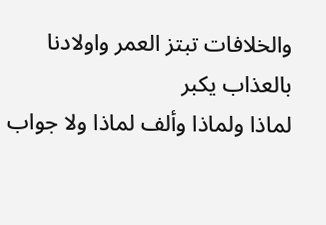والخلافات تبتز العمر واولادنا بالعذاب يكبر
لماذا ولماذا وألف لماذا ولا جواب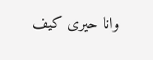وانا حيرى كيف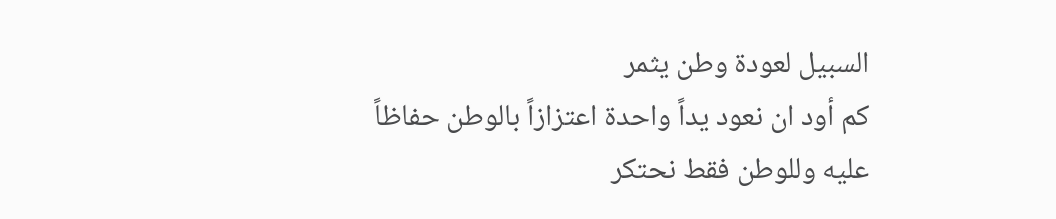السبيل لعودة وطن يثمر
كم أود ان نعود يداً واحدة اعتزازاً بالوطن حفاظاً عليه وللوطن فقط نحتكر